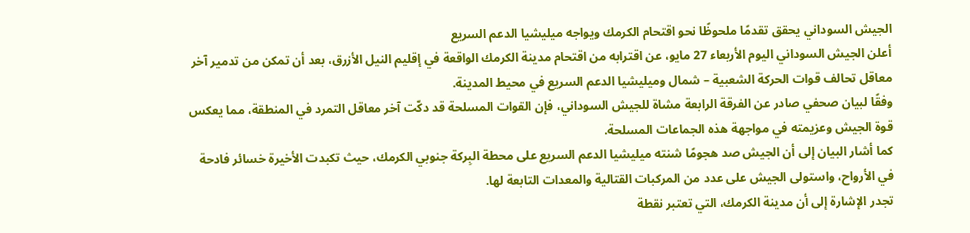الجيش السوداني يحقق تقدمًا ملحوظًا نحو اقتحام الكرمك ويواجه ميليشيا الدعم السريع
أعلن الجيش السوداني اليوم الأربعاء 27 مايو، عن اقترابه من اقتحام مدينة الكرمك الواقعة في إقليم النيل الأزرق، بعد أن تمكن من تدمير آخر معاقل تحالف قوات الحركة الشعبية – شمال وميليشيا الدعم السريع في محيط المدينة.
وفقًا لبيان صحفي صادر عن الفرقة الرابعة مشاة للجيش السوداني، فإن القوات المسلحة قد دكّت آخر معاقل التمرد في المنطقة، مما يعكس قوة الجيش وعزيمته في مواجهة هذه الجماعات المسلحة.
كما أشار البيان إلى أن الجيش صد هجومًا شنته ميليشيا الدعم السريع على محطة البِركة جنوبي الكرمك، حيث تكبدت الأخيرة خسائر فادحة في الأرواح، واستولى الجيش على عدد من المركبات القتالية والمعدات التابعة لها.
تجدر الإشارة إلى أن مدينة الكرمك، التي تعتبر نقطة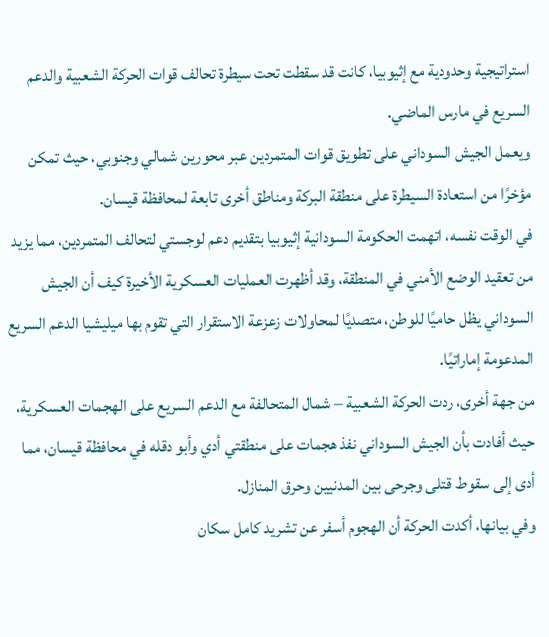استراتيجية وحدودية مع إثيوبيا، كانت قد سقطت تحت سيطرة تحالف قوات الحركة الشعبية والدعم السريع في مارس الماضي.
ويعمل الجيش السوداني على تطويق قوات المتمردين عبر محورين شمالي وجنوبي، حيث تمكن مؤخرًا من استعادة السيطرة على منطقة البركة ومناطق أخرى تابعة لمحافظة قيسان.
في الوقت نفسه، اتهمت الحكومة السودانية إثيوبيا بتقديم دعم لوجستي لتحالف المتمردين، مما يزيد من تعقيد الوضع الأمني في المنطقة، وقد أظهرت العمليات العسكرية الأخيرة كيف أن الجيش السوداني يظل حاميًا للوطن، متصديًا لمحاولات زعزعة الاستقرار التي تقوم بها ميليشيا الدعم السريع المدعومة إماراتيًا.
من جهة أخرى، ردت الحركة الشعبية – شمال المتحالفة مع الدعم السريع على الهجمات العسكرية، حيث أفادت بأن الجيش السوداني نفذ هجمات على منطقتي أدي وأبو دقله في محافظة قيسان، مما أدى إلى سقوط قتلى وجرحى بين المدنيين وحرق المنازل.
وفي بيانها، أكدت الحركة أن الهجوم أسفر عن تشريد كامل سكان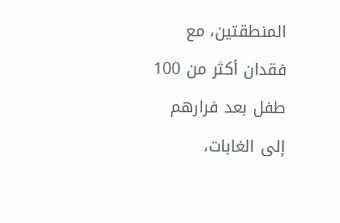المنطقتين، مع فقدان أكثر من 100 طفل بعد فرارهم إلى الغابات،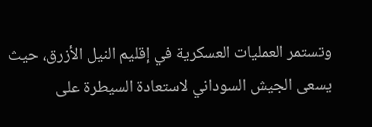وتستمر العمليات العسكرية في إقليم النيل الأزرق، حيث يسعى الجيش السوداني لاستعادة السيطرة على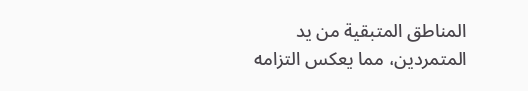المناطق المتبقية من يد المتمردين، مما يعكس التزامه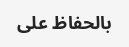بالحفاظ على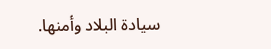سيادة البلاد وأمنها.